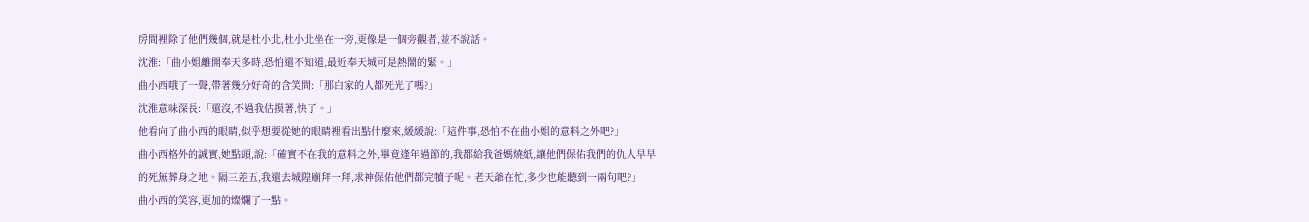房間裡除了他們幾個,就是杜小北,杜小北坐在一旁,更像是一個旁觀者,並不說話。
沈淮:「曲小姐離開奉天多時,恐怕還不知道,最近奉天城可是熱鬧的緊。」
曲小西哦了一聲,帶著幾分好奇的含笑問:「那白家的人都死光了嗎?」
沈淮意味深長:「還沒,不過我估摸著,快了。」
他看向了曲小西的眼睛,似乎想要從她的眼睛裡看出點什麼來,緩緩說:「這件事,恐怕不在曲小姐的意料之外吧?」
曲小西格外的誠實,她點頭,說:「確實不在我的意料之外,畢竟逢年過節的,我都給我爸媽燒紙,讓他們保佑我們的仇人早早的死無葬身之地。隔三差五,我還去城隍廟拜一拜,求神保佑他們都完犢子呢。老天爺在忙,多少也能聽到一兩句吧?」
曲小西的笑容,更加的燦爛了一點。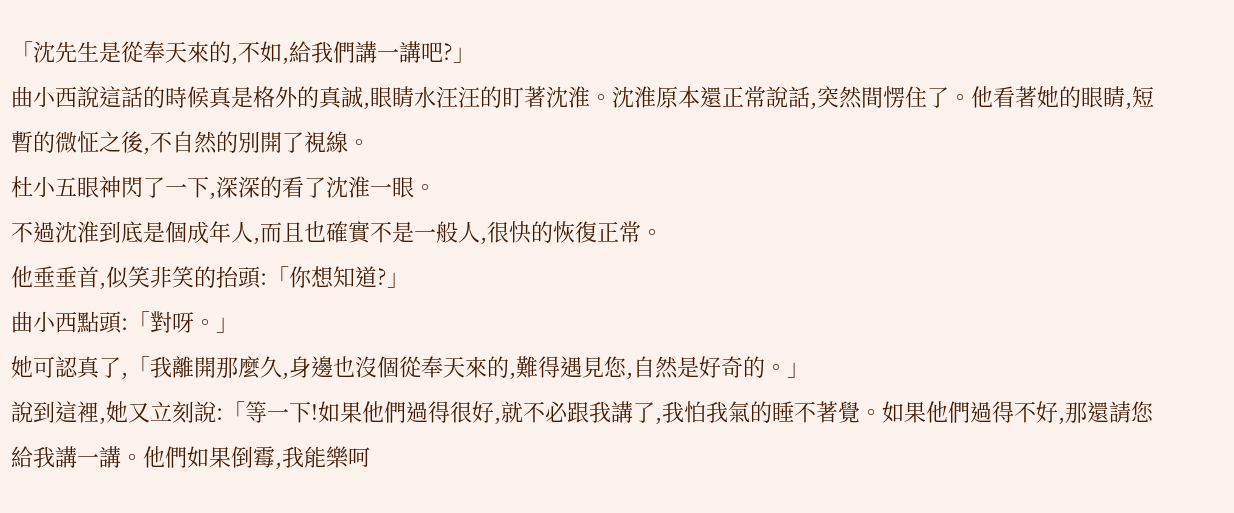「沈先生是從奉天來的,不如,給我們講一講吧?」
曲小西說這話的時候真是格外的真誠,眼睛水汪汪的盯著沈淮。沈淮原本還正常說話,突然間愣住了。他看著她的眼睛,短暫的微怔之後,不自然的別開了視線。
杜小五眼神閃了一下,深深的看了沈淮一眼。
不過沈淮到底是個成年人,而且也確實不是一般人,很快的恢復正常。
他垂垂首,似笑非笑的抬頭:「你想知道?」
曲小西點頭:「對呀。」
她可認真了,「我離開那麼久,身邊也沒個從奉天來的,難得遇見您,自然是好奇的。」
說到這裡,她又立刻說:「等一下!如果他們過得很好,就不必跟我講了,我怕我氣的睡不著覺。如果他們過得不好,那還請您給我講一講。他們如果倒霉,我能樂呵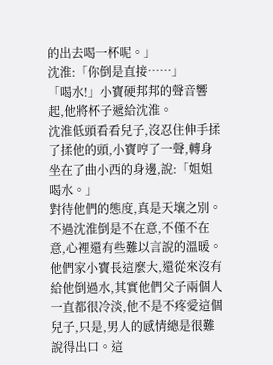的出去喝一杯呢。」
沈淮:「你倒是直接……」
「喝水!」小寶硬邦邦的聲音響起,他將杯子遞給沈淮。
沈淮低頭看看兒子,沒忍住伸手揉了揉他的頭,小寶哼了一聲,轉身坐在了曲小西的身邊,說:「姐姐喝水。」
對待他們的態度,真是天壤之別。
不過沈淮倒是不在意,不僅不在意,心裡還有些難以言說的溫暖。他們家小寶長這麼大,還從來沒有給他倒過水,其實他們父子兩個人一直都很冷淡,他不是不疼愛這個兒子,只是,男人的感情總是很難說得出口。這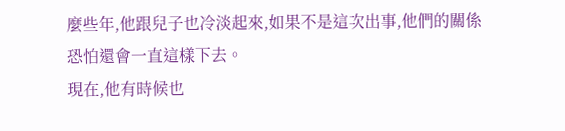麼些年,他跟兒子也冷淡起來,如果不是這次出事,他們的關係恐怕還會一直這樣下去。
現在,他有時候也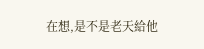在想,是不是老天給他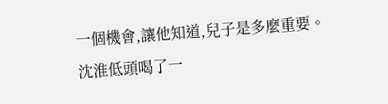一個機會,讓他知道,兒子是多麼重要。
沈淮低頭喝了一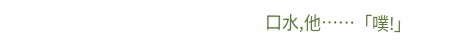口水,他……「噗!」